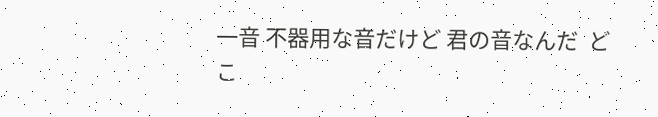一音 不器用な音だけど 君の音なんだ  どこ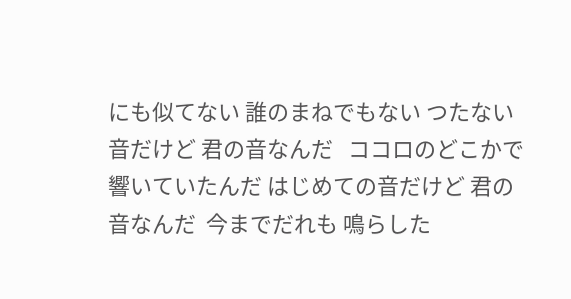にも似てない 誰のまねでもない つたない音だけど 君の音なんだ   ココロのどこかで 響いていたんだ はじめての音だけど 君の音なんだ  今までだれも 鳴らした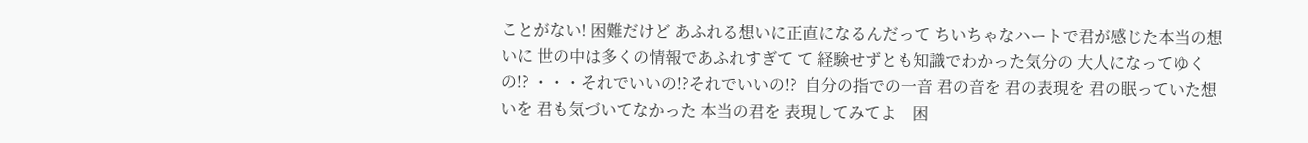ことがない! 困難だけど あふれる想いに正直になるんだって ちいちゃなハートで君が感じた本当の想いに 世の中は多くの情報であふれすぎて て 経験せずとも知識でわかった気分の 大人になってゆくの!? ・・・それでいいの!?それでいいの!?  自分の指での一音 君の音を 君の表現を 君の眠っていた想いを 君も気づいてなかった 本当の君を 表現してみてよ    困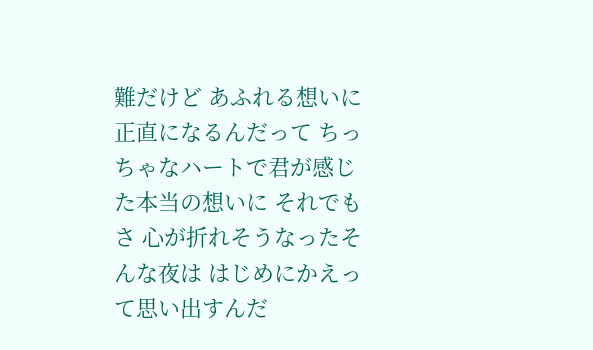難だけど あふれる想いに正直になるんだって ちっちゃなハートで君が感じた本当の想いに それでもさ 心が折れそうなったそんな夜は はじめにかえって思い出すんだ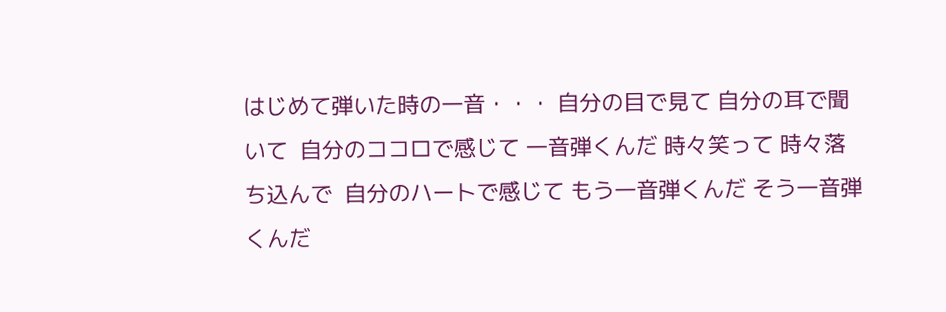はじめて弾いた時の一音・・・ 自分の目で見て 自分の耳で聞いて  自分のココロで感じて 一音弾くんだ 時々笑って 時々落ち込んで  自分のハートで感じて もう一音弾くんだ そう一音弾くんだ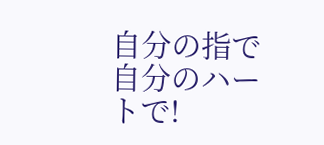自分の指で 自分のハートで!